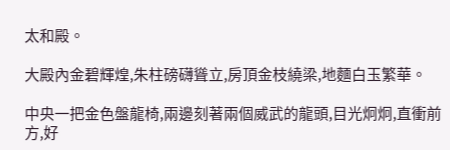太和殿。

大殿內金碧輝煌,朱柱磅礴聳立,房頂金枝繞梁,地麵白玉繁華。

中央一把金色盤龍椅,兩邊刻著兩個威武的龍頭,目光炯炯,直衝前方,好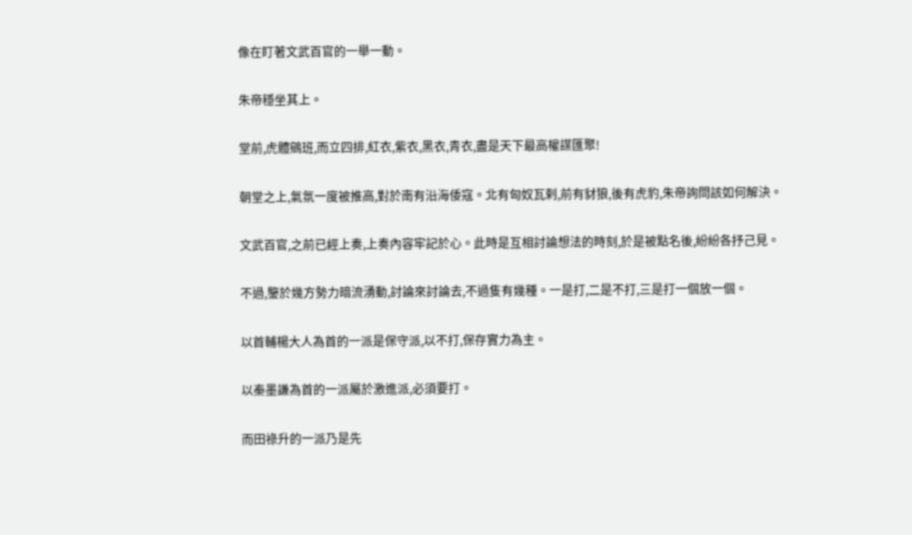像在盯著文武百官的一舉一動。

朱帝穩坐其上。

堂前,虎體鵷班,而立四排,紅衣,紫衣,黑衣,青衣,盡是天下最高權謀匯聚!

朝堂之上,氣氛一度被推高,對於南有沿海倭寇。北有匈奴瓦剌,前有豺狼,後有虎豹,朱帝詢問該如何解決。

文武百官,之前已經上奏,上奏內容牢記於心。此時是互相討論想法的時刻,於是被點名後,紛紛各抒己見。

不過,鑒於幾方勢力暗流湧動,討論來討論去,不過隻有幾種。一是打,二是不打,三是打一個放一個。

以首輔楊大人為首的一派是保守派,以不打,保存實力為主。

以秦墨謙為首的一派屬於激進派,必須要打。

而田祿升的一派乃是先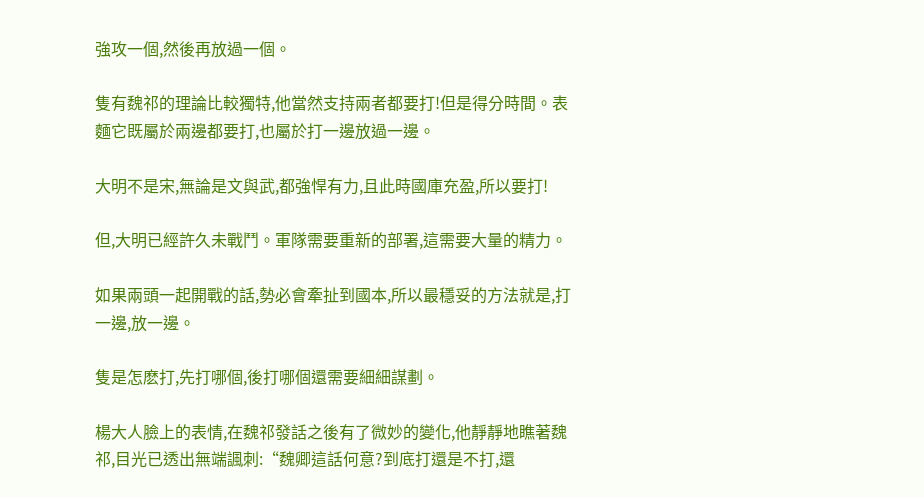強攻一個,然後再放過一個。

隻有魏祁的理論比較獨特,他當然支持兩者都要打!但是得分時間。表麵它既屬於兩邊都要打,也屬於打一邊放過一邊。

大明不是宋,無論是文與武,都強悍有力,且此時國庫充盈,所以要打!

但,大明已經許久未戰鬥。軍隊需要重新的部署,這需要大量的精力。

如果兩頭一起開戰的話,勢必會牽扯到國本,所以最穩妥的方法就是,打一邊,放一邊。

隻是怎麽打,先打哪個,後打哪個還需要細細謀劃。

楊大人臉上的表情,在魏祁發話之後有了微妙的變化,他靜靜地瞧著魏祁,目光已透出無端諷刺:“魏卿這話何意?到底打還是不打,還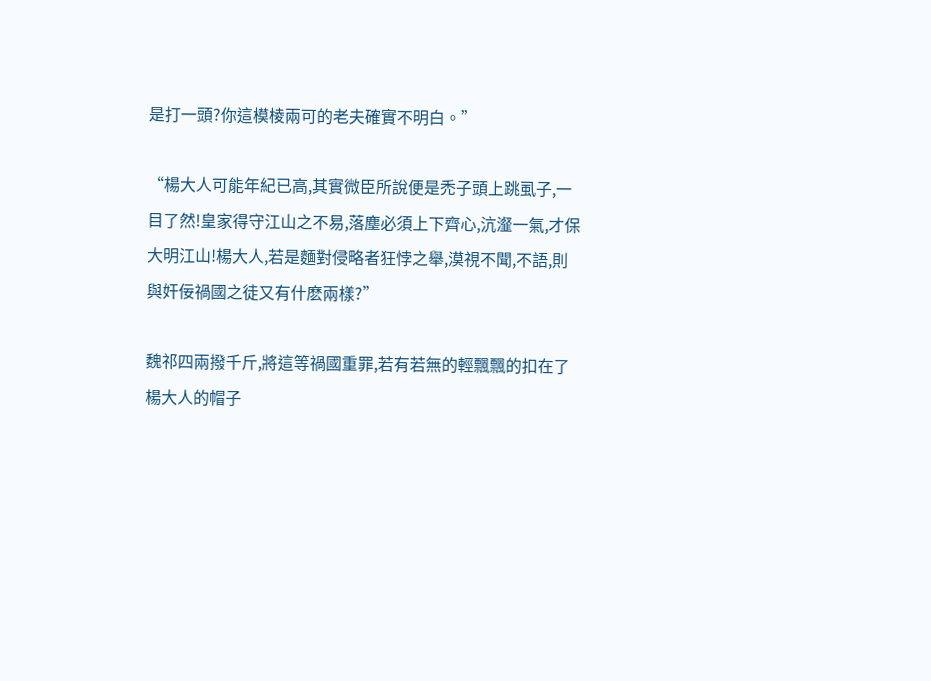是打一頭?你這模棱兩可的老夫確實不明白。”

“楊大人可能年紀已高,其實微臣所說便是禿子頭上跳虱子,一目了然!皇家得守江山之不易,落塵必須上下齊心,沆瀣一氣,才保大明江山!楊大人,若是麵對侵略者狂悖之舉,漠視不聞,不語,則與奸佞禍國之徒又有什麽兩樣?”

魏祁四兩撥千斤,將這等禍國重罪,若有若無的輕飄飄的扣在了楊大人的帽子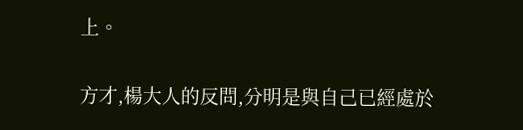上。

方才,楊大人的反問,分明是與自己已經處於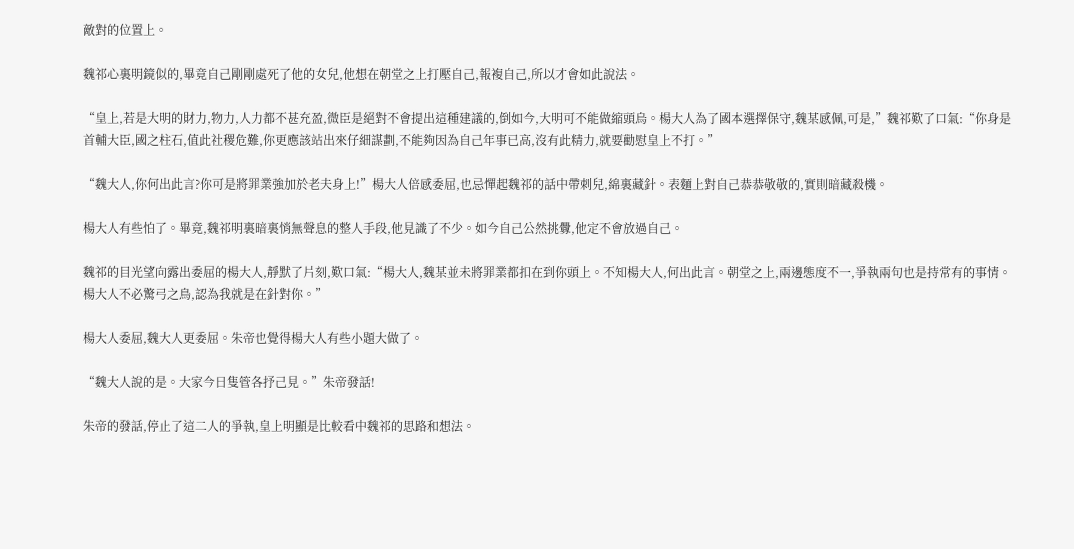敵對的位置上。

魏祁心裏明鏡似的,畢竟自己剛剛處死了他的女兒,他想在朝堂之上打壓自己,報複自己,所以才會如此說法。

“皇上,若是大明的財力,物力,人力都不甚充盈,微臣是絕對不會提出這種建議的,倒如今,大明可不能做縮頭烏。楊大人為了國本選擇保守,魏某感佩,可是,”魏祁歎了口氣:“你身是首輔大臣,國之柱石,值此社稷危難,你更應該站出來仔細謀劃,不能夠因為自己年事已高,沒有此精力,就要勸慰皇上不打。”

“魏大人,你何出此言?你可是將罪業強加於老夫身上!”楊大人倍感委屈,也忌憚起魏祁的話中帶刺兒,綿裏藏針。表麵上對自己恭恭敬敬的,實則暗藏殺機。

楊大人有些怕了。畢竟,魏祁明裏暗裏悄無聲息的整人手段,他見識了不少。如今自己公然挑釁,他定不會放過自己。

魏祁的目光望向露出委屈的楊大人,靜默了片刻,歎口氣:“楊大人,魏某並未將罪業都扣在到你頭上。不知楊大人,何出此言。朝堂之上,兩邊態度不一,爭執兩句也是持常有的事情。楊大人不必驚弓之鳥,認為我就是在針對你。”

楊大人委屈,魏大人更委屈。朱帝也覺得楊大人有些小題大做了。

“魏大人說的是。大家今日隻管各抒己見。”朱帝發話!

朱帝的發話,停止了這二人的爭執,皇上明顯是比較看中魏祁的思路和想法。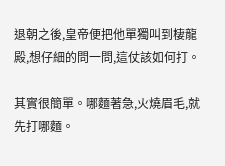退朝之後,皇帝便把他單獨叫到棲龍殿,想仔細的問一問,這仗該如何打。

其實很簡單。哪麵著急,火燒眉毛,就先打哪麵。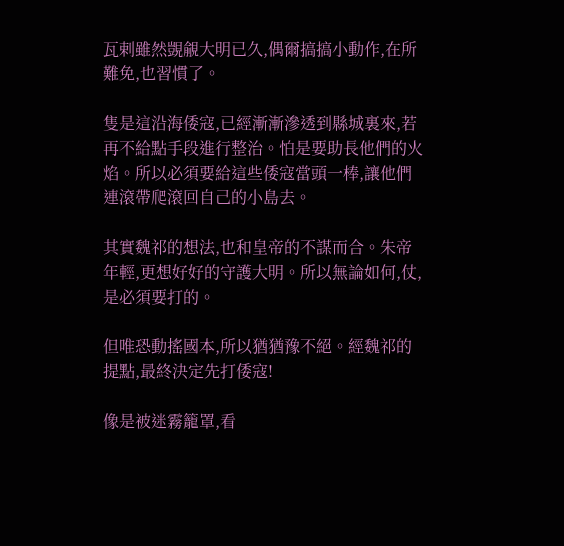瓦剌雖然覬覦大明已久,偶爾搞搞小動作,在所難免,也習慣了。

隻是這沿海倭寇,已經漸漸滲透到縣城裏來,若再不給點手段進行整治。怕是要助長他們的火焰。所以必須要給這些倭寇當頭一棒,讓他們連滾帶爬滾回自己的小島去。

其實魏祁的想法,也和皇帝的不謀而合。朱帝年輕,更想好好的守護大明。所以無論如何,仗,是必須要打的。

但唯恐動搖國本,所以猶猶豫不絕。經魏祁的提點,最終決定先打倭寇!

像是被迷霧籠罩,看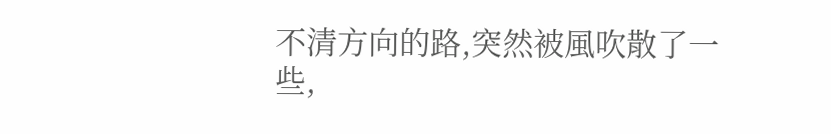不清方向的路,突然被風吹散了一些,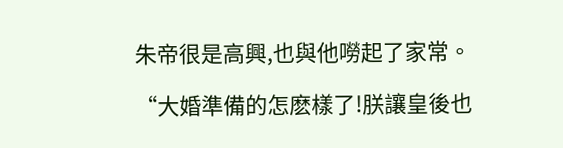朱帝很是高興,也與他嘮起了家常。

“大婚準備的怎麽樣了!朕讓皇後也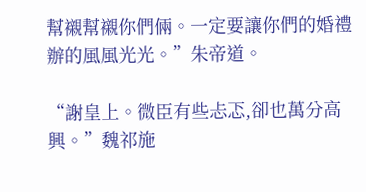幫襯幫襯你們倆。一定要讓你們的婚禮辦的風風光光。”朱帝道。

“謝皇上。微臣有些忐忑,卻也萬分高興。”魏祁施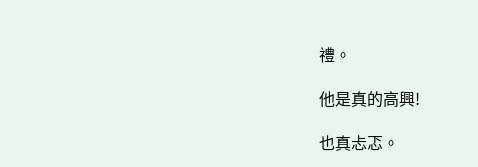禮。

他是真的高興!

也真忐忑。